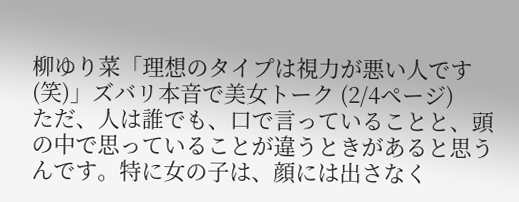柳ゆり菜「理想のタイプは視力が悪い人です(笑)」ズバリ本音で美女トーク (2/4ページ)
ただ、人は誰でも、口で言っていることと、頭の中で思っていることが違うときがあると思うんです。特に女の子は、顔には出さなく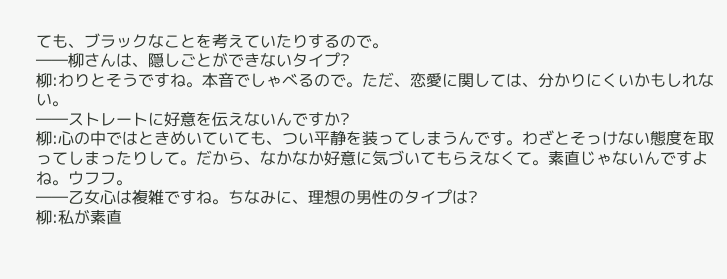ても、ブラックなことを考えていたりするので。
――柳さんは、隠しごとができないタイプ?
柳:わりとそうですね。本音でしゃべるので。ただ、恋愛に関しては、分かりにくいかもしれない。
――ストレートに好意を伝えないんですか?
柳:心の中ではときめいていても、つい平静を装ってしまうんです。わざとそっけない態度を取ってしまったりして。だから、なかなか好意に気づいてもらえなくて。素直じゃないんですよね。ウフフ。
――乙女心は複雑ですね。ちなみに、理想の男性のタイプは?
柳:私が素直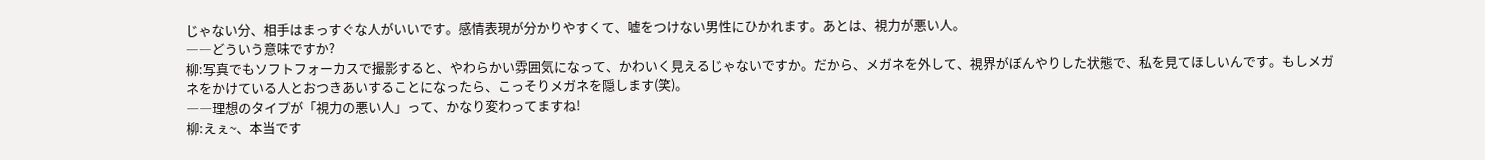じゃない分、相手はまっすぐな人がいいです。感情表現が分かりやすくて、嘘をつけない男性にひかれます。あとは、視力が悪い人。
――どういう意味ですか?
柳:写真でもソフトフォーカスで撮影すると、やわらかい雰囲気になって、かわいく見えるじゃないですか。だから、メガネを外して、視界がぼんやりした状態で、私を見てほしいんです。もしメガネをかけている人とおつきあいすることになったら、こっそりメガネを隠します(笑)。
――理想のタイプが「視力の悪い人」って、かなり変わってますね!
柳:えぇ~、本当です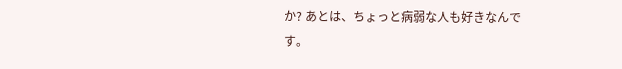か? あとは、ちょっと病弱な人も好きなんです。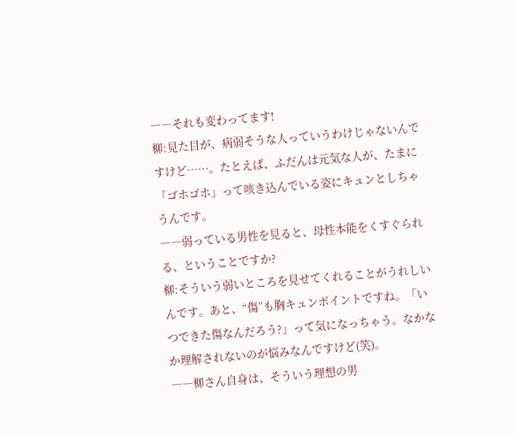――それも変わってます!
柳:見た目が、病弱そうな人っていうわけじゃないんですけど……。たとえば、ふだんは元気な人が、たまに「ゴホゴホ」って咳き込んでいる姿にキュンとしちゃうんです。
――弱っている男性を見ると、母性本能をくすぐられる、ということですか?
柳:そういう弱いところを見せてくれることがうれしいんです。あと、“傷”も胸キュンポイントですね。「いつできた傷なんだろう?」って気になっちゃう。なかなか理解されないのが悩みなんですけど(笑)。
――柳さん自身は、そういう理想の男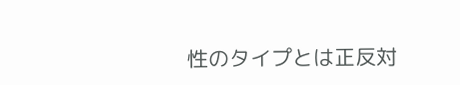性のタイプとは正反対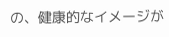の、健康的なイメージが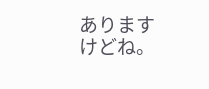ありますけどね。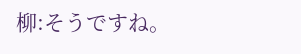柳:そうですね。